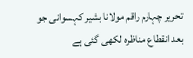تحریر چہارم راقم مولانا بشیر کہسوانی جو بعد انقطاع مناظرہ لکھی گئی ہے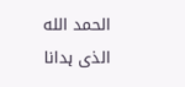الحمد الله الذی ہدانا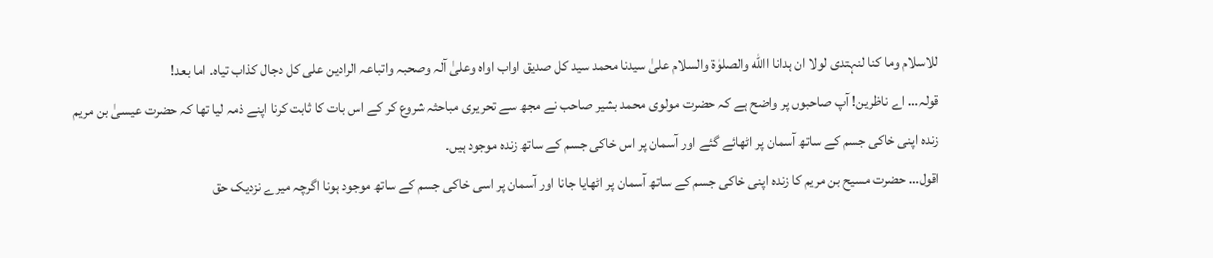للاسلام وما کنا لنہتدی لولا ان ہدانا االله والصلوٰۃ والسلام علیٰ سیدنا محمد سید کل صدیق اواب اواہ وعلیٰ آلہ وصحبہ واتباعہ الرادین علی کل دجال کذاب تیاہ۔ اما بعد!
قولہ… اے ناظرین! آپ صاحبوں پر واضح ہے کہ حضرت مولوی محمد بشیر صاحب نے مجھ سے تحریری مباحثہ شروع کر کے اس بات کا ثابت کرنا اپنے ذمہ لیا تھا کہ حضرت عیسیٰ بن مریم زندہ اپنی خاکی جسم کے ساتھ آسمان پر اٹھائے گئے اور آسمان پر اس خاکی جسم کے ساتھ زندہ موجود ہیں۔
اقول… حضرت مسیح بن مریم کا زندہ اپنی خاکی جسم کے ساتھ آسمان پر اٹھایا جانا اور آسمان پر اسی خاکی جسم کے ساتھ موجود ہونا اگرچہ میرے نزدیک حق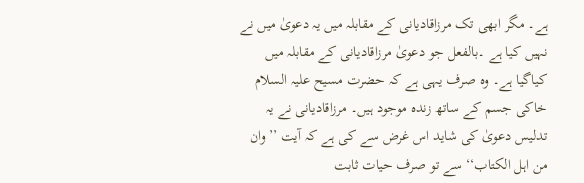ہے۔ مگر ابھی تک مرزاقادیانی کے مقابلہ میں یہ دعویٰ میں نے نہیں کیا ہے ۔بالفعل جو دعویٰ مرزاقادیانی کے مقابلہ میں کیاگیا ہے۔ وہ صرف یہی ہے کہ حضرت مسیح علیہ السلام خاکی جسم کے ساتھ زندہ موجود ہیں۔ مرزاقادیانی نے یہ تدلیس دعویٰ کی شاید اس غرض سے کی ہے کہ آیت ’’وان من اہل الکتاب‘‘ سے تو صرف حیات ثابت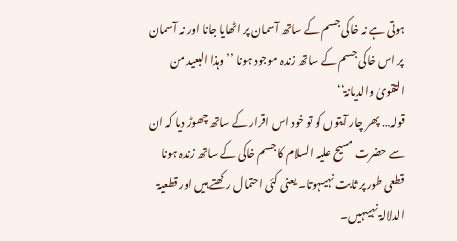ہوتی ہے نہ خاکی جسم کے ساتھ آسمان پر اٹھایا جانا اور نہ آسمان پر اس خاکی جسم کے ساتھ زندہ موجود ہونا ’’وہذا البعید من التقویٰ والدیانۃ‘‘
قولہ… پھر چار آیتوں کو تو خود اس اقرار کے ساتھ چھوڑ دیا کہ ان سے حضرت مسیح علیہ السلام کا جسم خاکی کے ساتھ زندہ ہونا قطعی طور پر ثابت نہیںہوتا۔ یعنی کئی احتمال رکھتے ہیں اور قطعیۃ الدلالۃ نہیںہیں۔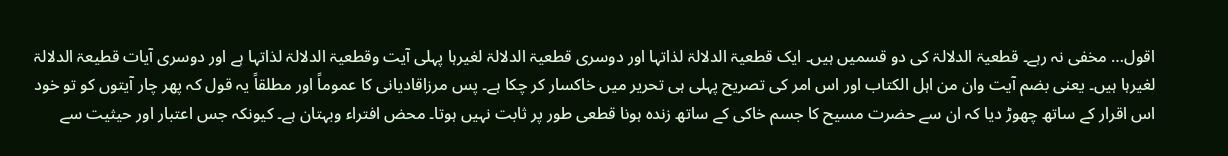اقول… مخفی نہ رہے۔ قطعیۃ الدلالۃ کی دو قسمیں ہیں۔ ایک قطعیۃ الدلالۃ لذاتہا اور دوسری قطعیۃ الدلالۃ لغیرہا پہلی آیت وقطعیۃ الدلالۃ لذاتہا ہے اور دوسری آیات قطیعۃ الدلالۃ لغیرہا ہیں۔ یعنی بضم آیت وان من اہل الکتاب اور اس امر کی تصریح پہلی ہی تحریر میں خاکسار کر چکا ہے۔ پس مرزاقادیانی کا عموماً اور مطلقاً یہ قول کہ پھر چار آیتوں کو تو خود اس اقرار کے ساتھ چھوڑ دیا کہ ان سے حضرت مسیح کا جسم خاکی کے ساتھ زندہ ہونا قطعی طور پر ثابت نہیں ہوتا۔ محض افتراء وبہتان ہے۔ کیونکہ جس اعتبار اور حیثیت سے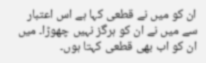ان کو میں نے قطعی کہا ہے اس اعتبار سے میں نے ان کو ہرگز نہیں چھوڑا۔ میں ان کو اب بھی قطعی کہتا ہوں۔